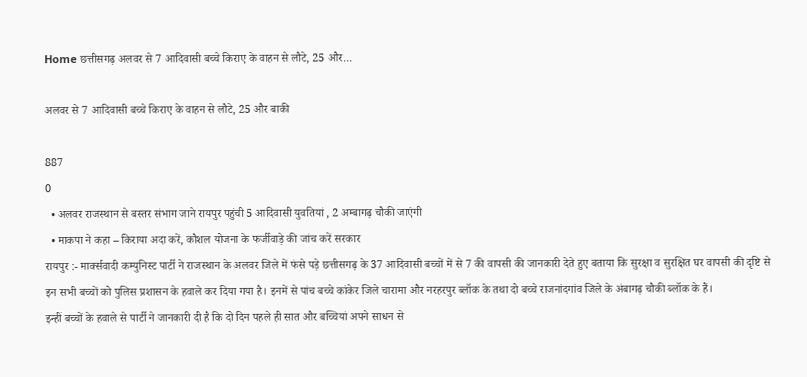Home छत्तीसगढ़ अलवर से 7 आदिवासी बच्चे किराए के वाहन से लौटे, 25 और...

अलवर से 7 आदिवासी बच्चे किराए के वाहन से लौटे, 25 और बाकी

887
0
  • अलवर राजस्थान से बस्तर संभाग जाने रायपुर पहुंची 5 आदिवासी युवतियां , 2 अम्बागढ़ चौकी जाएंगी
  • माकपा ने कहा – किराया अदा करें, कौशल योजना के फर्जीवाड़े की जांच करें सरकार
रायपुर :- मार्क्सवादी कम्युनिस्ट पार्टी ने राजस्थान के अलवर जिले में फंसे पड़े छत्तीसगढ़ के 37 आदिवासी बच्चों में से 7 की वापसी की जानकारी देते हुए बताया कि सुरक्षा व सुरक्षित घर वापसी की दृष्टि से इन सभी बच्चों को पुलिस प्रशासन के हवाले कर दिया गया है। इनमें से पांच बच्चे कांकेर जिले चारामा और नरहरपुर ब्लॉक के तथा दो बच्चे राजनांदगांव जिले के अंबागढ़ चौकी ब्लॉक के हैं।
इन्हीं बच्चों के हवाले से पार्टी ने जानकारी दी है कि दो दिन पहले ही सात और बच्चियां अपने साधन से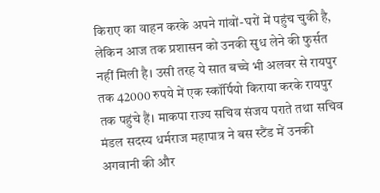किराए का वाहन करके अपने गांवों-घरों में पहुंच चुकी है, लेकिन आज तक प्रशासन को उनकी सुध लेने की फुर्सत नहीं मिली है। उसी तरह ये सात बच्चे भी अलवर से रायपुर तक 42000 रुपये में एक स्कॉर्पियो किराया करके रायपुर तक पहुंचे हैं। माकपा राज्य सचिव संजय पराते तथा सचिव मंडल सदस्य धर्मराज महापात्र ने बस स्टैंड में उनकी अगवानी की और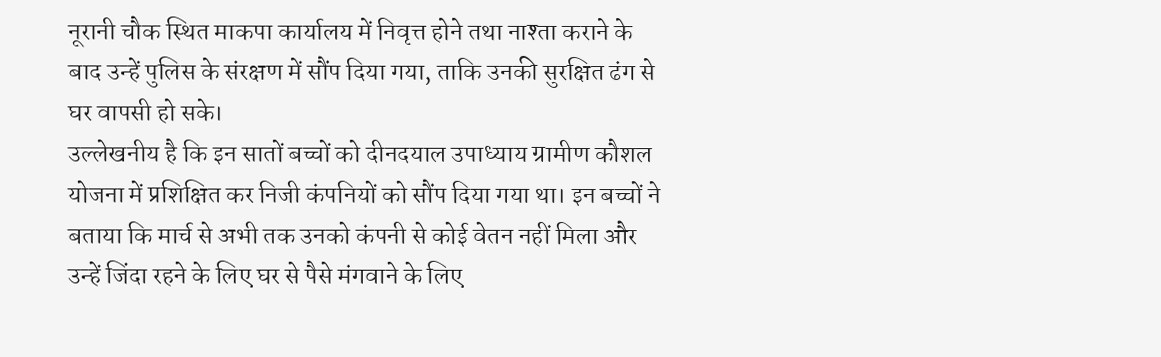नूरानी चौक स्थित माकपा कार्यालय में निवृत्त होने तथा नाश्ता कराने के बाद उन्हें पुलिस के संरक्षण में सौंप दिया गया, ताकि उनकी सुरक्षित ढंग से घर वापसी हो सके।
उल्लेखनीय है कि इन सातों बच्चों को दीनदयाल उपाध्याय ग्रामीण कौशल योजना में प्रशिक्षित कर निजी कंपनियों को सौंप दिया गया था। इन बच्चों ने बताया कि मार्च से अभी तक उनको कंपनी से कोई वेतन नहीं मिला और उन्हें जिंदा रहने के लिए घर से पैसे मंगवाने के लिए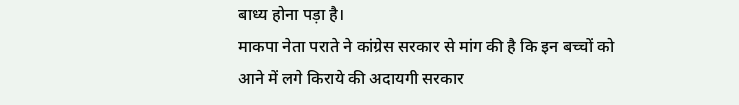बाध्य होना पड़ा है।
माकपा नेता पराते ने कांग्रेस सरकार से मांग की है कि इन बच्चों को आने में लगे किराये की अदायगी सरकार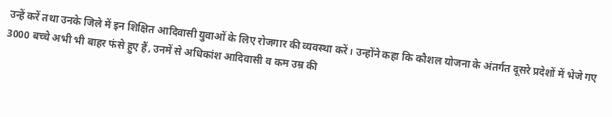उन्हें करें तथा उनके जिले में इन शिक्षित आदिवासी युवाओं के लिए रोजगार की व्यवस्था करें। उन्होंने कहा कि कौशल योजना के अंतर्गत दूसरे प्रदेशों में भेजे गए 3000 बच्चे अभी भी बाहर फंसे हुए हैं, उनमें से अधिकांश आदिवासी व कम उम्र की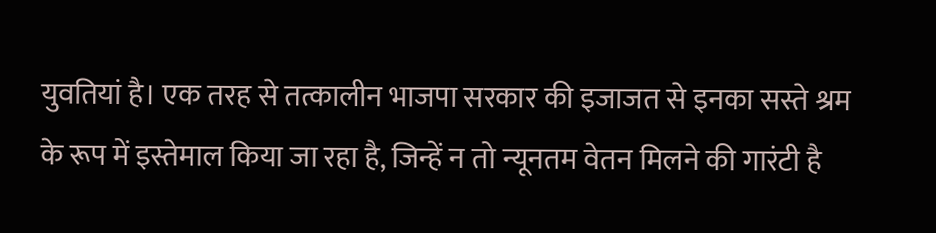युवतियां है। एक तरह से तत्कालीन भाजपा सरकार की इजाजत से इनका सस्ते श्रम के रूप में इस्तेमाल किया जा रहा है, जिन्हें न तो न्यूनतम वेतन मिलने की गारंटी है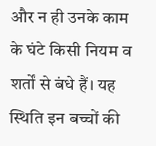और न ही उनके काम के घंटे किसी नियम व शर्तों से बंधे हैं। यह स्थिति इन बच्चों की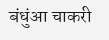बंधुंआ चाकरी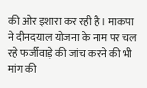की ओर इशारा कर रही है। माकपा ने दीनदयाल योजना के नाम पर चल रहे फर्जीवाड़े की जांच करने की भी मांग की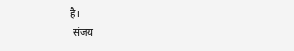है।
 संजय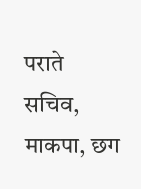पराते
सचिव, माकपा, छग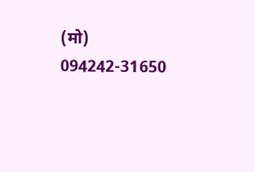(मो) 094242-31650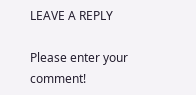LEAVE A REPLY

Please enter your comment!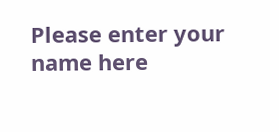Please enter your name here